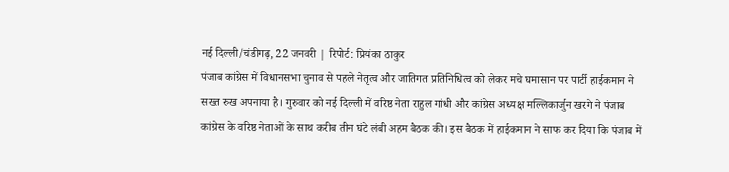नई दिल्ली/चंडीगढ़, 22 जनवरी | रिपोर्ट: प्रियंका ठाकुर
पंजाब कांग्रेस में विधानसभा चुनाव से पहले नेतृत्व और जातिगत प्रतिनिधित्व को लेकर मचे घमासान पर पार्टी हाईकमान ने सख्त रुख अपनाया है। गुरुवार को नई दिल्ली में वरिष्ठ नेता राहुल गांधी और कांग्रेस अध्यक्ष मल्लिकार्जुन खरगे ने पंजाब कांग्रेस के वरिष्ठ नेताओं के साथ करीब तीन घंटे लंबी अहम बैठक की। इस बैठक में हाईकमान ने साफ कर दिया कि पंजाब में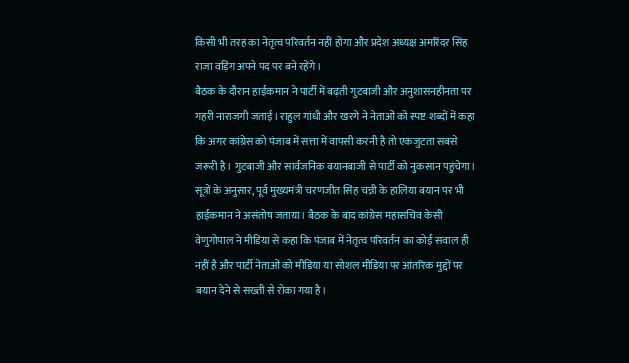किसी भी तरह का नेतृत्व परिवर्तन नहीं होगा और प्रदेश अध्यक्ष अमरिंदर सिंह राजा वड़िंग अपने पद पर बने रहेंगे।
बैठक के दौरान हाईकमान ने पार्टी में बढ़ती गुटबाजी और अनुशासनहीनता पर गहरी नाराजगी जताई। राहुल गांधी और खरगे ने नेताओं को स्पष्ट शब्दों में कहा कि अगर कांग्रेस को पंजाब में सत्ता में वापसी करनी है तो एकजुटता सबसे जरूरी है। गुटबाजी और सार्वजनिक बयानबाजी से पार्टी को नुकसान पहुंचेगा।
सूत्रों के अनुसार, पूर्व मुख्यमंत्री चरणजीत सिंह चन्नी के हालिया बयान पर भी हाईकमान ने असंतोष जताया। बैठक के बाद कांग्रेस महासचिव केसी वेणुगोपाल ने मीडिया से कहा कि पंजाब में नेतृत्व परिवर्तन का कोई सवाल ही नहीं है और पार्टी नेताओं को मीडिया या सोशल मीडिया पर आंतरिक मुद्दों पर बयान देने से सख्ती से रोका गया है।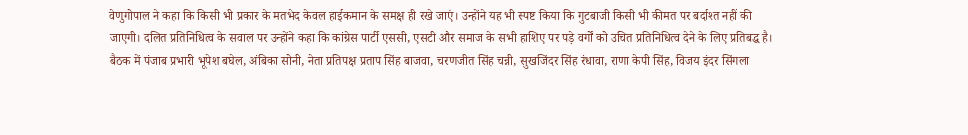वेणुगोपाल ने कहा कि किसी भी प्रकार के मतभेद केवल हाईकमान के समक्ष ही रखे जाएं। उन्होंने यह भी स्पष्ट किया कि गुटबाजी किसी भी कीमत पर बर्दाश्त नहीं की जाएगी। दलित प्रतिनिधित्व के सवाल पर उन्होंने कहा कि कांग्रेस पार्टी एससी, एसटी और समाज के सभी हाशिए पर पड़े वर्गों को उचित प्रतिनिधित्व देने के लिए प्रतिबद्ध है।
बैठक में पंजाब प्रभारी भूपेश बघेल, अंबिका सोनी, नेता प्रतिपक्ष प्रताप सिंह बाजवा, चरणजीत सिंह चन्नी, सुखजिंदर सिंह रंधावा, राणा केपी सिंह, विजय इंदर सिंगला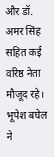और डॉ. अमर सिंह सहित कई वरिष्ठ नेता मौजूद रहे। भूपेश बघेल ने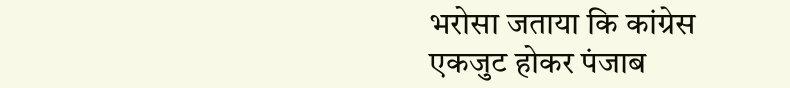भरोसा जताया कि कांग्रेस एकजुट होकर पंजाब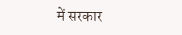में सरकार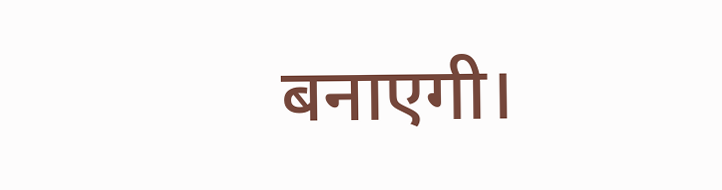बनाएगी।